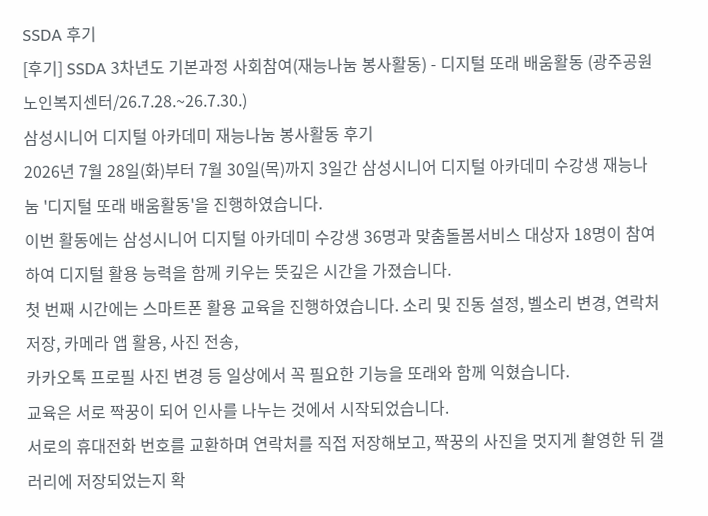SSDA 후기
[후기] SSDA 3차년도 기본과정 사회참여(재능나눔 봉사활동) - 디지털 또래 배움활동 (광주공원노인복지센터/26.7.28.~26.7.30.)
삼성시니어 디지털 아카데미 재능나눔 봉사활동 후기
2026년 7월 28일(화)부터 7월 30일(목)까지 3일간 삼성시니어 디지털 아카데미 수강생 재능나눔 '디지털 또래 배움활동'을 진행하였습니다.
이번 활동에는 삼성시니어 디지털 아카데미 수강생 36명과 맞춤돌봄서비스 대상자 18명이 참여하여 디지털 활용 능력을 함께 키우는 뜻깊은 시간을 가졌습니다.
첫 번째 시간에는 스마트폰 활용 교육을 진행하였습니다. 소리 및 진동 설정, 벨소리 변경, 연락처 저장, 카메라 앱 활용, 사진 전송,
카카오톡 프로필 사진 변경 등 일상에서 꼭 필요한 기능을 또래와 함께 익혔습니다.
교육은 서로 짝꿍이 되어 인사를 나누는 것에서 시작되었습니다.
서로의 휴대전화 번호를 교환하며 연락처를 직접 저장해보고, 짝꿍의 사진을 멋지게 촬영한 뒤 갤러리에 저장되었는지 확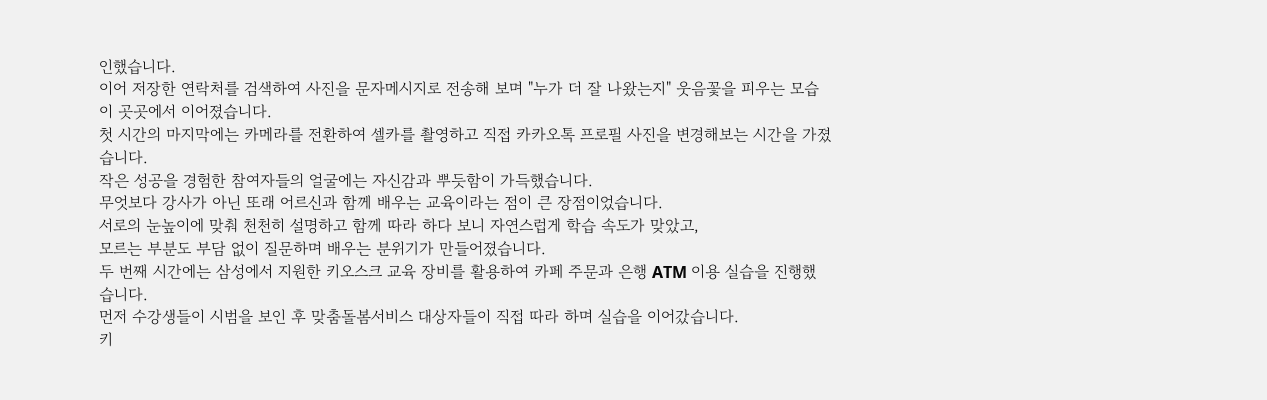인했습니다.
이어 저장한 연락처를 검색하여 사진을 문자메시지로 전송해 보며 "누가 더 잘 나왔는지" 웃음꽃을 피우는 모습이 곳곳에서 이어졌습니다.
첫 시간의 마지막에는 카메라를 전환하여 셀카를 촬영하고 직접 카카오톡 프로필 사진을 변경해보는 시간을 가졌습니다.
작은 성공을 경험한 참여자들의 얼굴에는 자신감과 뿌듯함이 가득했습니다.
무엇보다 강사가 아닌 또래 어르신과 함께 배우는 교육이라는 점이 큰 장점이었습니다.
서로의 눈높이에 맞춰 천천히 설명하고 함께 따라 하다 보니 자연스럽게 학습 속도가 맞았고,
모르는 부분도 부담 없이 질문하며 배우는 분위기가 만들어졌습니다.
두 번째 시간에는 삼성에서 지원한 키오스크 교육 장비를 활용하여 카페 주문과 은행 ATM 이용 실습을 진행했습니다.
먼저 수강생들이 시범을 보인 후 맞춤돌봄서비스 대상자들이 직접 따라 하며 실습을 이어갔습니다.
키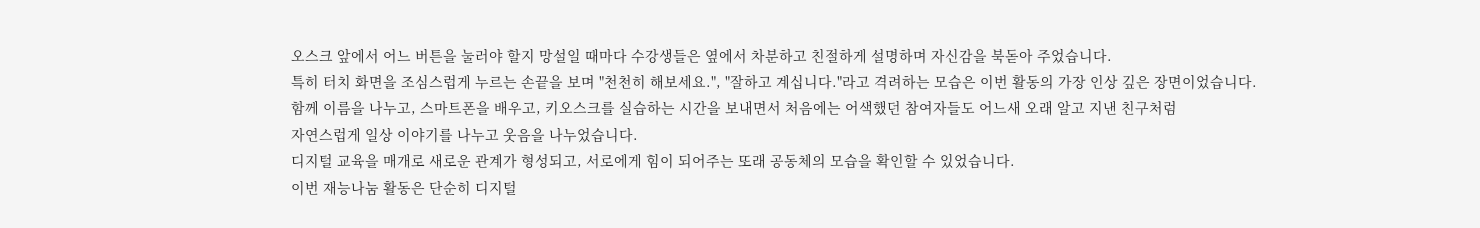오스크 앞에서 어느 버튼을 눌러야 할지 망설일 때마다 수강생들은 옆에서 차분하고 친절하게 설명하며 자신감을 북돋아 주었습니다.
특히 터치 화면을 조심스럽게 누르는 손끝을 보며 "천천히 해보세요.", "잘하고 계십니다."라고 격려하는 모습은 이번 활동의 가장 인상 깊은 장면이었습니다.
함께 이름을 나누고, 스마트폰을 배우고, 키오스크를 실습하는 시간을 보내면서 처음에는 어색했던 참여자들도 어느새 오래 알고 지낸 친구처럼
자연스럽게 일상 이야기를 나누고 웃음을 나누었습니다.
디지털 교육을 매개로 새로운 관계가 형성되고, 서로에게 힘이 되어주는 또래 공동체의 모습을 확인할 수 있었습니다.
이번 재능나눔 활동은 단순히 디지털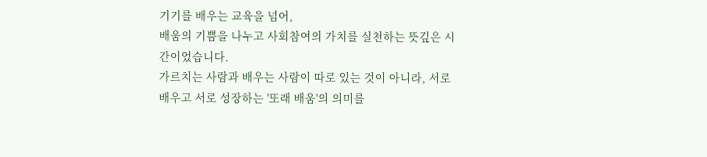기기를 배우는 교육을 넘어,
배움의 기쁨을 나누고 사회참여의 가치를 실천하는 뜻깊은 시간이었습니다.
가르치는 사람과 배우는 사람이 따로 있는 것이 아니라, 서로 배우고 서로 성장하는 '또래 배움'의 의미를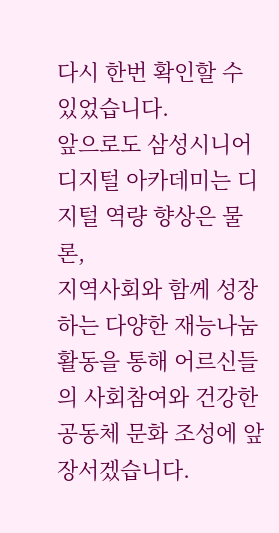다시 한번 확인할 수 있었습니다.
앞으로도 삼성시니어 디지털 아카데미는 디지털 역량 향상은 물론,
지역사회와 함께 성장하는 다양한 재능나눔 활동을 통해 어르신들의 사회참여와 건강한 공동체 문화 조성에 앞장서겠습니다.